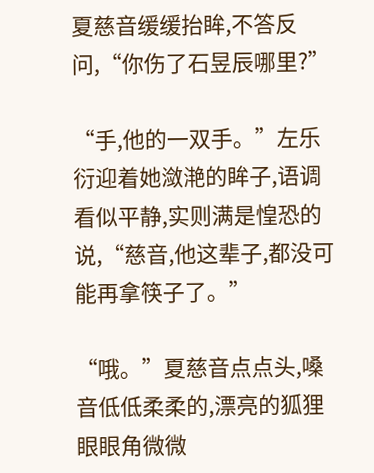夏慈音缓缓抬眸,不答反问,“你伤了石昱辰哪里?”

“手,他的一双手。”左乐衍迎着她潋滟的眸子,语调看似平静,实则满是惶恐的说,“慈音,他这辈子,都没可能再拿筷子了。”

“哦。”夏慈音点点头,嗓音低低柔柔的,漂亮的狐狸眼眼角微微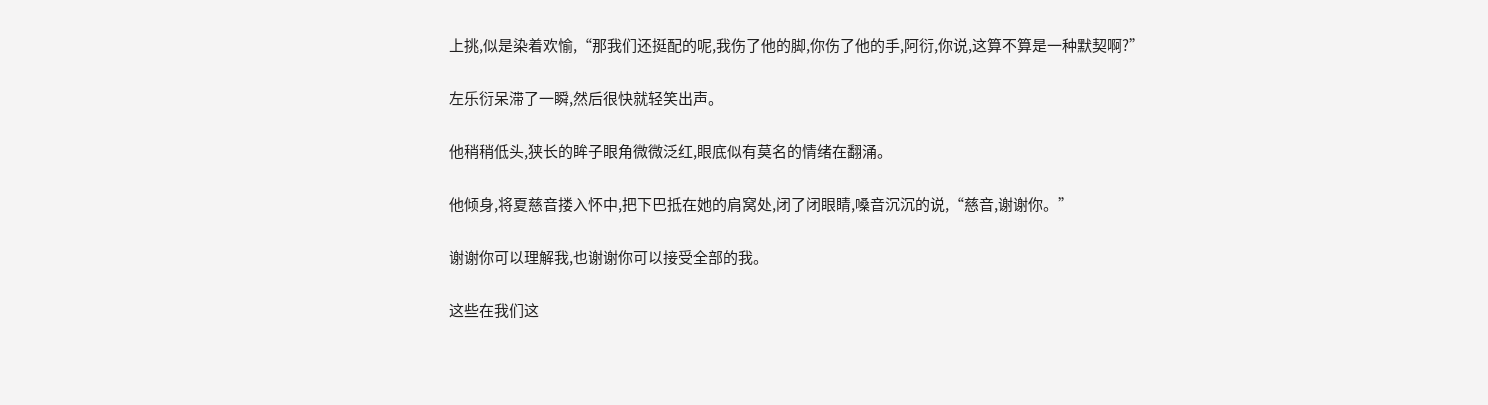上挑,似是染着欢愉,“那我们还挺配的呢,我伤了他的脚,你伤了他的手,阿衍,你说,这算不算是一种默契啊?”

左乐衍呆滞了一瞬,然后很快就轻笑出声。

他稍稍低头,狭长的眸子眼角微微泛红,眼底似有莫名的情绪在翻涌。

他倾身,将夏慈音搂入怀中,把下巴抵在她的肩窝处,闭了闭眼睛,嗓音沉沉的说,“慈音,谢谢你。”

谢谢你可以理解我,也谢谢你可以接受全部的我。

这些在我们这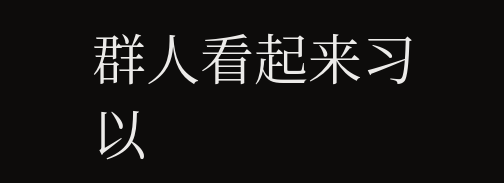群人看起来习以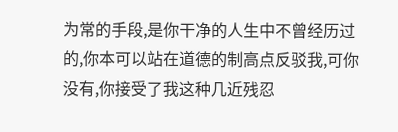为常的手段,是你干净的人生中不曾经历过的,你本可以站在道德的制高点反驳我,可你没有,你接受了我这种几近残忍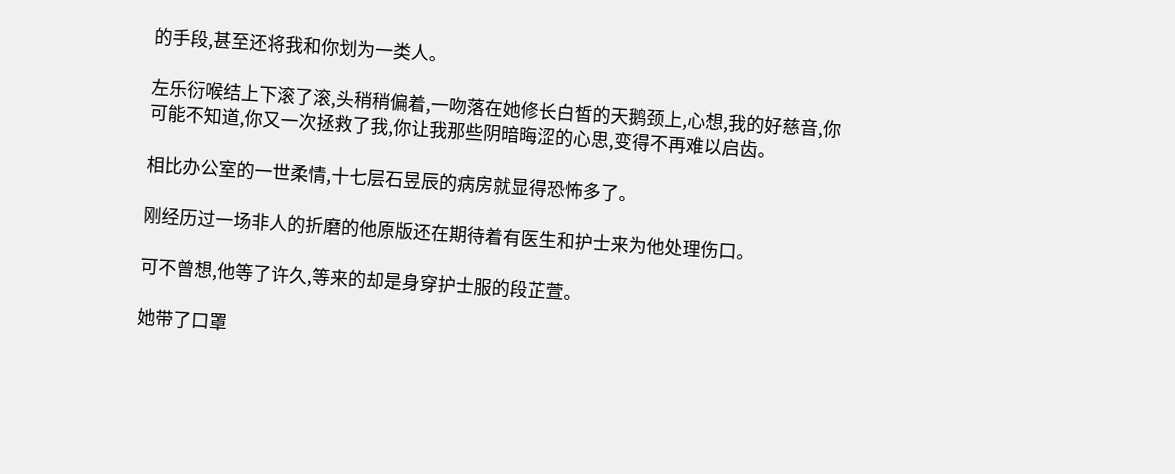的手段,甚至还将我和你划为一类人。

左乐衍喉结上下滚了滚,头稍稍偏着,一吻落在她修长白皙的天鹅颈上,心想,我的好慈音,你可能不知道,你又一次拯救了我,你让我那些阴暗晦涩的心思,变得不再难以启齿。

相比办公室的一世柔情,十七层石昱辰的病房就显得恐怖多了。

刚经历过一场非人的折磨的他原版还在期待着有医生和护士来为他处理伤口。

可不曾想,他等了许久,等来的却是身穿护士服的段芷萱。

她带了口罩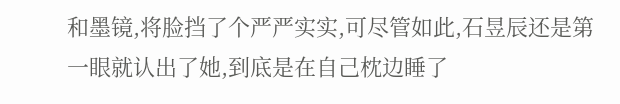和墨镜,将脸挡了个严严实实,可尽管如此,石昱辰还是第一眼就认出了她,到底是在自己枕边睡了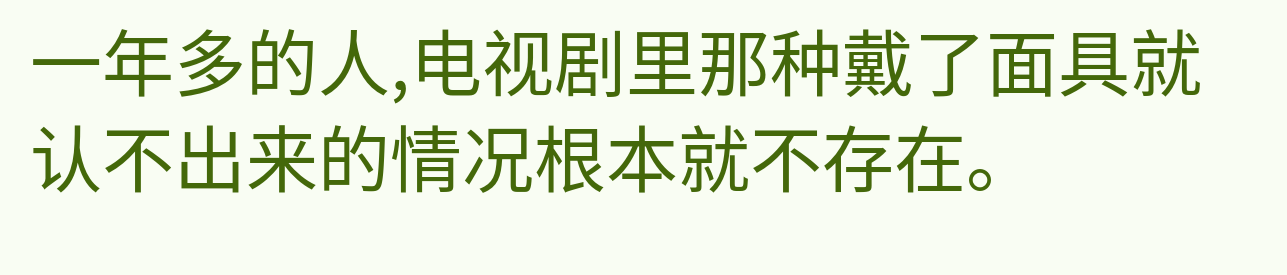一年多的人,电视剧里那种戴了面具就认不出来的情况根本就不存在。